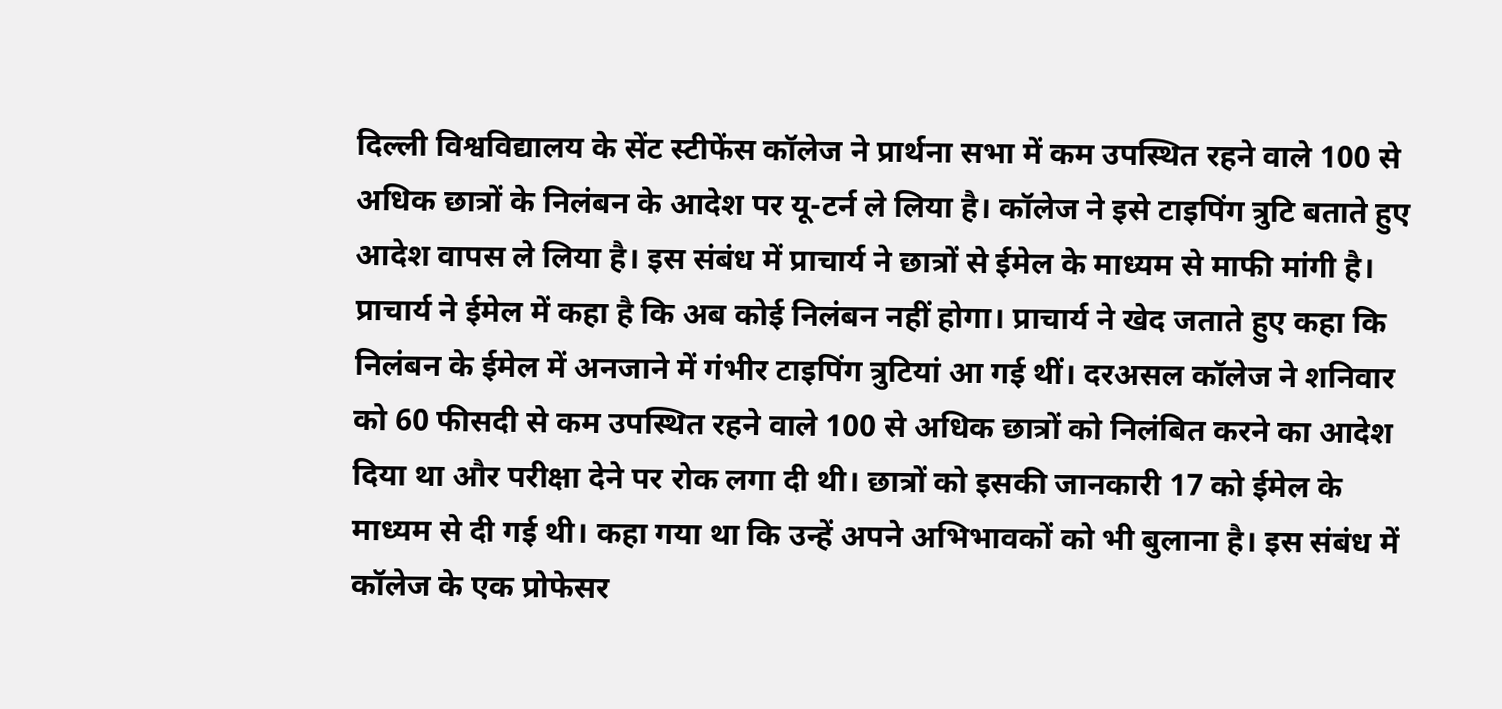दिल्ली विश्वविद्यालय के सेंट स्टीफेंस कॉलेज ने प्रार्थना सभा में कम उपस्थित रहने वाले 100 से अधिक छात्रों के निलंबन के आदेश पर यू-टर्न ले लिया है। कॉलेज ने इसे टाइपिंग त्रुटि बताते हुए आदेश वापस ले लिया है। इस संबंध में प्राचार्य ने छात्रों से ईमेल के माध्यम से माफी मांगी है।
प्राचार्य ने ईमेल में कहा है कि अब कोई निलंबन नहीं होगा। प्राचार्य ने खेद जताते हुए कहा कि निलंबन के ईमेल में अनजाने में गंभीर टाइपिंग त्रुटियां आ गई थीं। दरअसल कॉलेज ने शनिवार को 60 फीसदी से कम उपस्थित रहने वाले 100 से अधिक छात्रों को निलंबित करने का आदेश दिया था और परीक्षा देने पर रोक लगा दी थी। छात्रों को इसकी जानकारी 17 को ईमेल के माध्यम से दी गई थी। कहा गया था कि उन्हें अपने अभिभावकों को भी बुलाना है। इस संबंध में कॉलेज के एक प्रोफेसर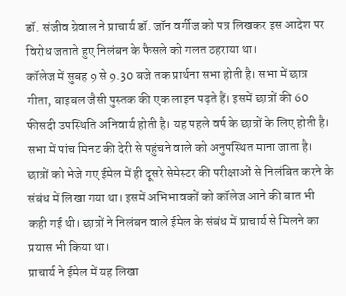डॉ. संजीव ग्रेवाल ने प्राचार्य डॉ. जॉन वर्गीज को पत्र लिखकर इस आदेश पर विरोध जताते हुए निलंबन के फैसले को गलत ठहराया था।
कॉलेज में सुबह 9 से 9.30 बजे तक प्रार्थना सभा होती है। सभा में छात्र गीता, बाइबल जैसी पुस्तक की एक लाइन पढ़ते हैं। इसमें छात्रों की 60 फीसदी उपस्थिति अनिवार्य होती है। यह पहले वर्ष के छात्रों के लिए होती है। सभा में पांच मिनट की देरी से पहुंचने वाले को अनुपस्थित माना जाता है। छात्रों को भेजे गए ईमेल में ही दूसरे सेमेस्टर की परीक्षाओं से निलंबित करने के संबंध में लिखा गया था। इसमें अभिभावकों को कॉलेज आने की बात भी कही गई थी। छात्रों ने निलंबन वाले ईमेल के संबंध में प्राचार्य से मिलने का प्रयास भी किया था।
प्राचार्य ने ईमेल में यह लिखा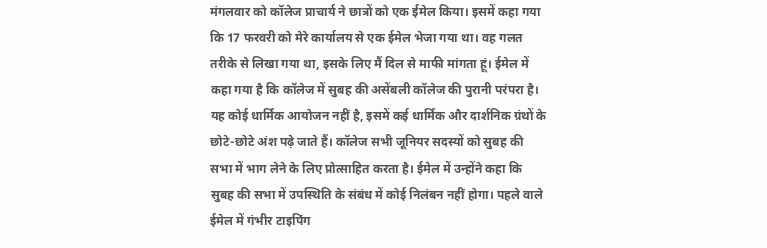मंगलवार को कॉलेज प्राचार्य ने छात्रों को एक ईमेल किया। इसमें कहा गया कि 17 फरवरी को मेरे कार्यालय से एक ईमेल भेजा गया था। वह गलत तरीके से लिखा गया था, इसके लिए मैं दिल से माफी मांगता हूं। ईमेल में कहा गया है कि कॉलेज में सुबह की असेंबली कॉलेज की पुरानी परंपरा है। यह कोई धार्मिक आयोजन नहीं है, इसमें कई धार्मिक और दार्शनिक ग्रंथों के छोटे-छोटे अंश पढ़े जाते हैं। कॉलेज सभी जूनियर सदस्यों को सुबह की सभा में भाग लेने के लिए प्रोत्साहित करता है। ईमेल में उन्होंने कहा कि सुबह की सभा में उपस्थिति के संबंध में कोई निलंबन नहीं होगा। पहले वाले ईमेल में गंभीर टाइपिंग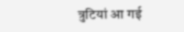त्रुटियां आ गई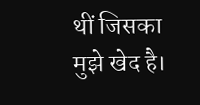थीं जिसका मुझे खेद है।